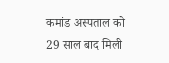कमांड अस्पताल को 29 साल बाद मिली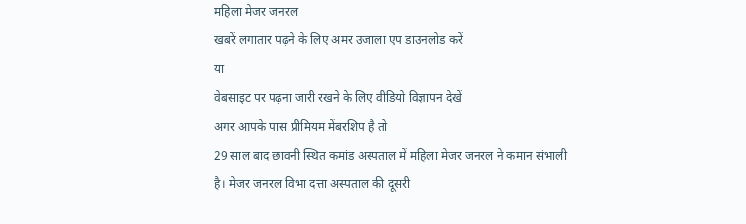महिला मेजर जनरल
खबरें लगातार पढ़ने के लिए अमर उजाला एप डाउनलोड करें
या
वेबसाइट पर पढ़ना जारी रखने के लिए वीडियो विज्ञापन देखें
अगर आपके पास प्रीमियम मेंबरशिप है तो
29 साल बाद छावनी स्थित कमांड अस्पताल में महिला मेजर जनरल ने कमान संभाली है। मेजर जनरल विभा दत्ता अस्पताल की दूसरी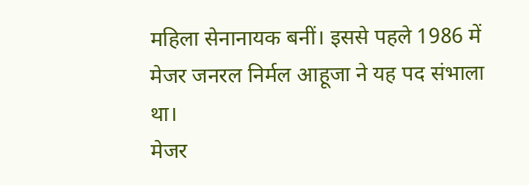महिला सेनानायक बनीं। इससे पहले 1986 में मेजर जनरल निर्मल आहूजा ने यह पद संभाला था।
मेजर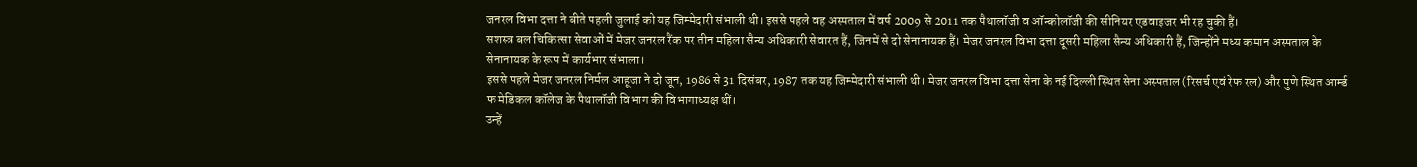जनरल विभा दत्ता ने बीते पहली जुलाई को यह जिम्मेदारी संभाली थी। इससे पहले वह अस्पताल में वर्ष 2009 से 2011 तक पैथालॉजी व ऑन्कोलॉजी की सीनियर एडवाइजर भी रह चुकी हैं।
सशस्त्र बल चिकित्सा सेवाओं में मेजर जनरल रैंक पर तीन महिला सैन्य अधिकारी सेवारत हैं, जिनमें से दो सेनानायक हैं। मेजर जनरल विभा दत्ता दूसरी महिला सैन्य अधिकारी हैं, जिन्होंने मध्य कमान अस्पताल के सेनानायक के रूप में कार्यभार संभाला।
इससे पहले मेजर जनरल निर्मल आहूजा ने दो जून, 1986 से 31 दिसंबर, 1987 तक यह जिम्मेदारी संभाली थी। मेजर जनरल विभा दत्ता सेना के नई दिल्ली स्थित सेना अस्पताल (रिसर्च एवं रेफ रल) और पुणे स्थित आर्म्ड फ मेडिकल कॉलेज के पैथालॉजी विभाग की विभागाध्यक्ष थीं।
उन्हें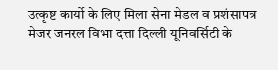उत्कृष्ट कार्यो के लिए मिला सेना मेडल व प्रशंसापत्र
मेजर जनरल विभा दत्ता दिल्ली यूनिवर्सिटी के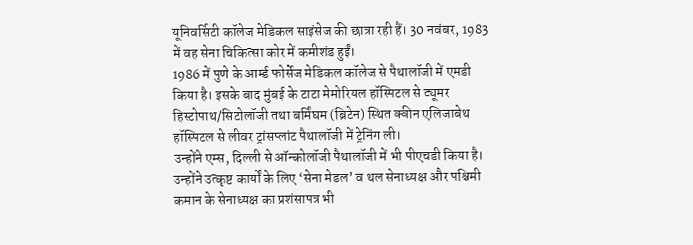यूनिवर्सिटी कॉलेज मेडिकल साइंसेज की छात्रा रही हैं। 30 नवंबर, 1983 में वह सेना चिकित्सा कोर में कमीशंड हुईं।
1986 में पुणे के आर्म्ड फोर्सेज मेडिकल कॉलेज से पैथालॉजी में एमडी किया है। इसके बाद मुंबई के टाटा मेमोरियल हॉस्पिटल से ट्यूमर हिस्टोपाथ/सिटोलॉजी तथा बर्मिंघम (ब्रिटेन) स्थित क्वीन एलिजाबेथ हॉस्पिटल से लीवर ट्रांसप्लांट पैथालॉजी में ट्रेनिंग ली।
उन्होंने एम्स, दिल्ली से ऑन्कोलॉजी पैथालॉजी में भी पीएचडी किया है। उन्होंने उत्कृष्ट कार्यों के लिए ‘सेना मेडल’ व थल सेनाध्यक्ष और पश्चिमी कमान के सेनाध्यक्ष का प्रशंसापत्र भी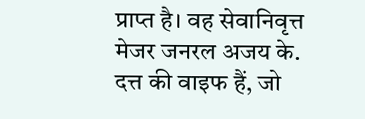प्राप्त है। वह सेवानिवृत्त मेजर जनरल अजय के. दत्त की वाइफ हैं, जो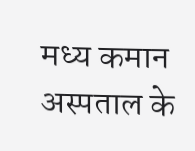मध्य कमान अस्पताल के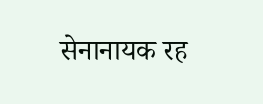सेनानायक रह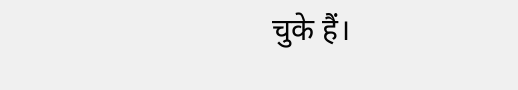चुके हैं।